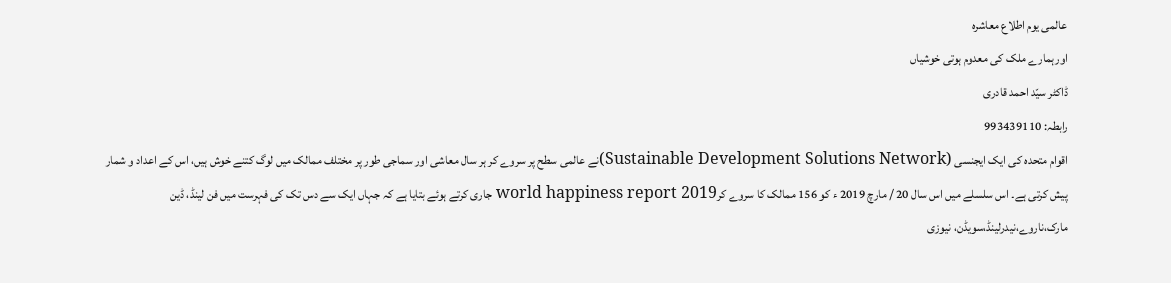عالمی یوم اطلاع معاشرہ
اورہمارے ملک کی معدوم ہوتی خوشیاں
ڈاکٹر سیّد احمد قادری
رابطہ: 993439110
اقوام متحدہ کی ایک ایجنسی (Sustainable Development Solutions Network)نے عالمی سطح پر سروے کر ہر سال معاشی اور سماجی طور پر مختلف ممالک میں لوگ کتنے خوش ہیں، اس کے اعداد و شمار پیش کرتی ہے۔ اس سلسلے میں اس سال 20 / مارچ 2019 ء کو 156 ممالک کا سروے کرworld happiness report 2019 جاری کرتے ہوئے بتایا ہے کہ جہاں ایک سے دس تک کی فہرست میں فن لینڈ، ڈین مارک،ناروے،نیدرلینڈ،سویڈن، نیوزی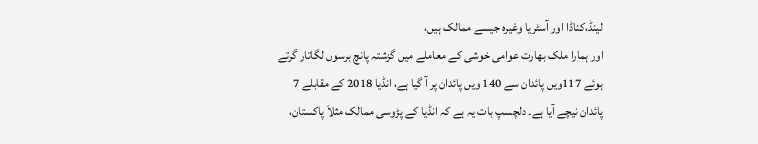لینڈ،کناڈا اور آسٹریا وغیرہ جیسے ممالک ہیں،
اور ہمارا ملک بھارت عوامی خوشی کے معاملے میں گزشتہ پانچ برسوں لگاتار گرتے ہوئے 117ویں پائدان سے 140 ویں پائدان پر آ گیا ہے، انڈیا 2018 کے مقابلے 7 پائدان نیچے آیا ہے۔ دلچسپ بات یہ ہے کہ انڈیا کے پڑوسی ممالک مثلاَ پاکستان،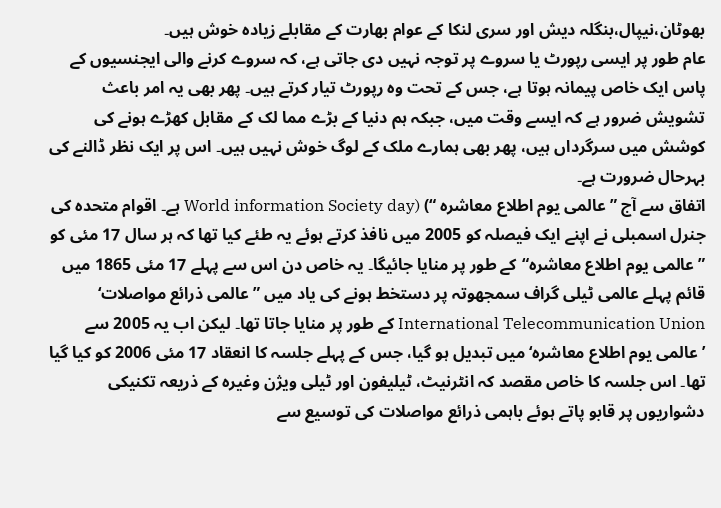بھوٹان،نیپال،بنگلہ دیش اور سری لنکا کے عوام بھارت کے مقابلے زیادہ خوش ہیں۔
عام طور پر ایسی رپورٹ یا سروے پر توجہ نہیں دی جاتی ہے، کہ سروے کرنے والی ایجنسیوں کے پاس ایک خاص پیمانہ ہوتا ہے، جس کے تحت وہ رپورٹ تیار کرتے ہیں۔ پھر بھی یہ امر باعث تشویش ضرور ہے کہ ایسے وقت میں، جبکہ ہم دنیا کے بڑے مما لک کے مقابل کھڑے ہونے کی کوشش میں سرگرداں ہیں، پھر بھی ہمارے ملک کے لوگ خوش نہیں ہیں۔ اس پر ایک نظر ڈالنے کی بہرحال ضرورت ہے۔
اتفاق سے آج ”عالمی یوم اطلاع معاشرہ “) (World information Society day ہے۔ اقوام متحدہ کی جنرل اسمبلی نے اپنے ایک فیصلہ کو 2005 میں نافذ کرتے ہوئے یہ طئے کیا تھا کہ ہر سال 17 مئی کو ”عالمی یوم اطلاع معاشرہ“کے طور پر منایا جائیگا۔ یہ خاص دن اس سے پہلے 17 مئی 1865 میں قائم پہلے عالمی ٹیلی گراف سمجھوتہ پر دستخط ہونے کی یاد میں ”عالمی ذرائع مواصلات‘ International Telecommunication Union کے طور پر منایا جاتا تھا۔ لیکن اب یہ 2005 سے ’عالمی یوم اطلاع معاشرہ‘میں تبدیل ہو گیا، جس کے پہلے جلسہ کا انعقاد 17 مئی 2006 کو کیا گیا تھا۔ اس جلسہ کا خاص مقصد کہ انٹرنیٹ، ٹیلیفون اور ٹیلی ویژن وغیرہ کے ذریعہ تکنیکی دشواریوں پر قابو پاتے ہوئے باہمی ذرائع مواصلات کی توسیع سے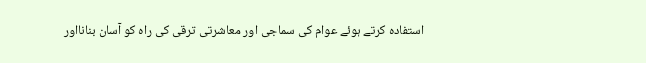استفادہ کرتے ہوئے عوام کی سماجی اور معاشرتی ترقی کی راہ کو آسان بنانااور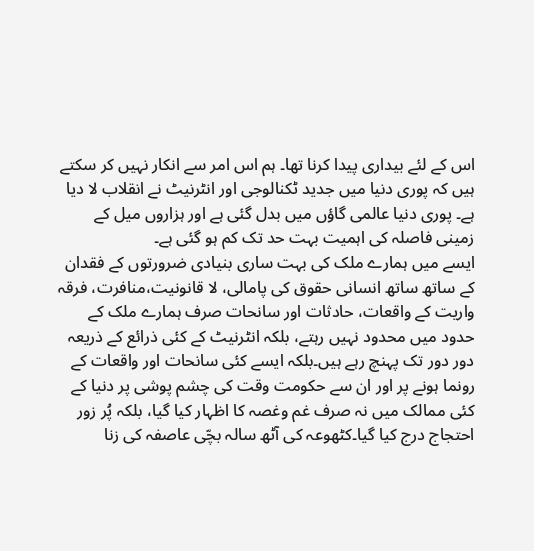اس کے لئے بیداری پیدا کرنا تھا۔ ہم اس امر سے انکار نہیں کر سکتے ہیں کہ پوری دنیا میں جدید ٹکنالوجی اور انٹرنیٹ نے انقلاب لا دیا ہے۔ پوری دنیا عالمی گاؤں میں بدل گئی ہے اور ہزاروں میل کے زمینی فاصلہ کی اہمیت بہت حد تک کم ہو گئی ہے۔
ایسے میں ہمارے ملک کی بہت ساری بنیادی ضرورتوں کے فقدان کے ساتھ ساتھ انسانی حقوق کی پامالی، لا قانونیت،منافرت، فرقہ واریت کے واقعات، حادثات اور سانحات صرف ہمارے ملک کے حدود میں محدود نہیں رہتے، بلکہ انٹرنیٹ کے کئی ذرائع کے ذریعہ دور دور تک پہنچ رہے ہیں۔بلکہ ایسے کئی سانحات اور واقعات کے رونما ہونے پر اور ان سے حکومت وقت کی چشم پوشی پر دنیا کے کئی ممالک میں نہ صرف غم وغصہ کا اظہار کیا گیا، بلکہ پُر زور احتجاج درج کیا گیا۔کٹھوعہ کی آٹھ سالہ بچّی عاصفہ کی زنا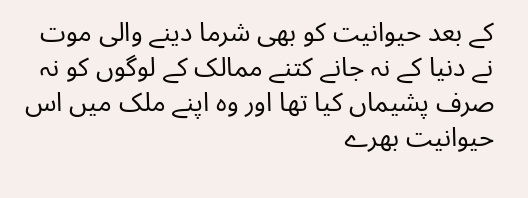کے بعد حیوانیت کو بھی شرما دینے والی موت نے دنیا کے نہ جانے کتنے ممالک کے لوگوں کو نہ صرف پشیماں کیا تھا اور وہ اپنے ملک میں اس حیوانیت بھرے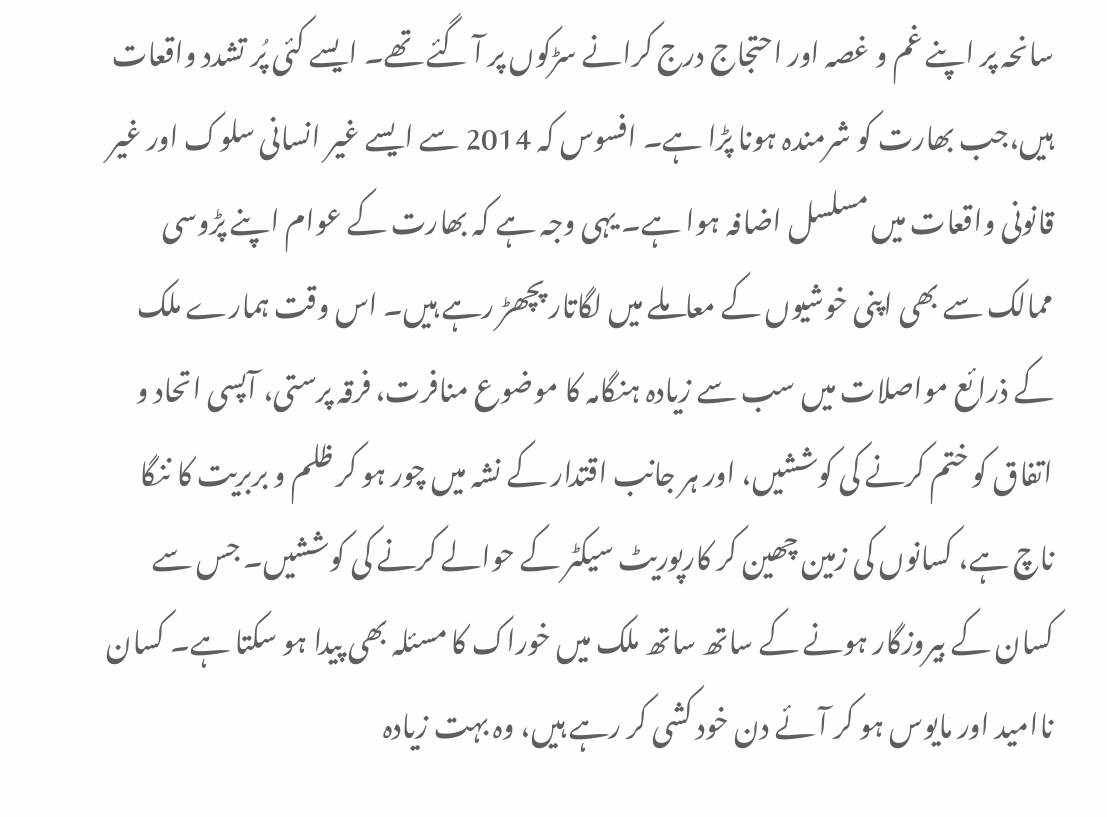سانحہ پر اپنے غم و غصہ اور احتجاج درج کرانے سڑکوں پر آ گئے تھے۔ ایسے کئی پُر تشدد واقعات ہیں،جب بھارت کو شرمندہ ہونا پڑا ہے۔ افسوس کہ 2014 سے ایسے غیر انسانی سلوک اور غیر قانونی واقعات میں مسلسل اضافہ ہوا ہے۔ یہی وجہ ہے کہ بھارت کے عوام اپنے پڑوسی ممالک سے بھی اپنی خوشیوں کے معاملے میں لگاتار پچھڑ رہے ہیں۔ اس وقت ہمارے ملک کے ذرائع مواصلات میں سب سے زیادہ ہنگامہ کا موضوع منافرت، فرقہ پرستی، آپسی اتحاد و اتفاق کو ختم کرنے کی کوششیں، اور ہر جانب اقتدار کے نشہ میں چور ہو کر ظلم و بربریت کا ننگا ناچ ہے، کسانوں کی زمین چھین کر کارپوریٹ سیکٹر کے حوالے کرنے کی کوششیں۔ جس سے کسان کے بیروزگار ہونے کے ساتھ ساتھ ملک میں خوراک کا مسئلہ بھی پیدا ہو سکتا ہے۔ کسان ناامید اور مایوس ہو کر آئے دن خود کشی کر رہے ہیں، وہ بہت زیادہ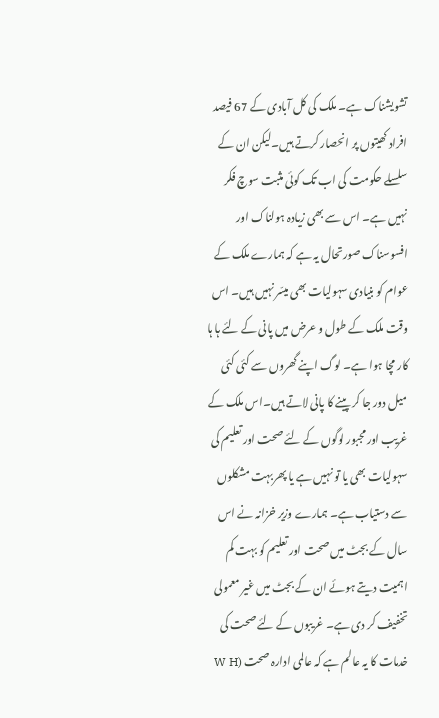تشویشناک ہے۔ ملک کی کل آبادی کے 67 فیصد افراد کھیتوں پر انحصار کرتے ہیں۔لیکن ان کے سلسلے حکومت کی اب تک کوئی مثبت سوچ فکر نہیں ہے۔ اس سے بھی زیادہ ہولناک اور افسوسناک صورتحال یہ ہے کہ ہمارے ملک کے عوام کو بنیادی سہولیات بھی میسّر نہیں ہیں۔ اس وقت ملک کے طول و عرض میں پانی کے لئے ہا ہا کار مچا ہوا ہے۔ لوگ اپنے گھروں سے کئی کئی میل دور جا کر پینے کا پانی لاتے ہیں۔اس ملک کے غریب اور مجبور لوگوں کے لئے صحت اور تعلیم کی سہولیات بھی یا تو نہیں ہے یا پھربہت مشکلوں سے دستیاب ہے۔ ہمارے وزیر خزانہ نے اس سال کے بجٹ میں صحت اور تعلیم کو بہت کم اہمیت دیتے ہوئے ان کے بجٹ میں غیر معمولی تخفیف کر دی ہے۔ غریبوں کے لئے صحت کی خدمات کا یہ عالم ہے کہ عالمی ادارہ صحت (W H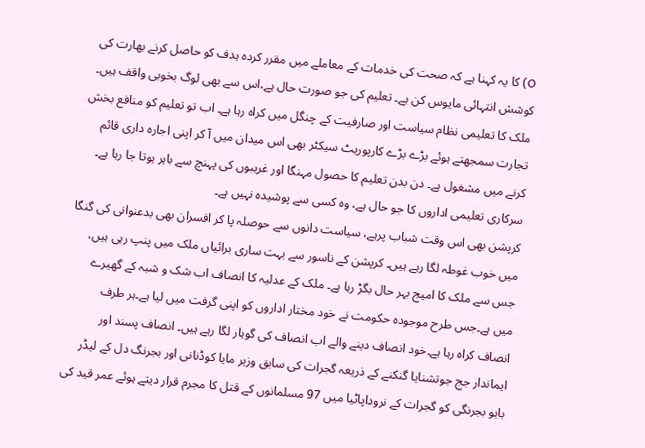O) کا یہ کہنا ہے کہ صحت کی خدمات کے معاملے میں مقرر کردہ ہدف کو حاصل کرنے بھارت کی کوشش انتہائی مایوس کن ہے۔ تعلیم کی جو صورت حال ہے،اس سے بھی لوگ بخوبی واقف ہیں۔ ملک کا تعلیمی نظام سیاست اور صارفیت کے چنگل میں کراہ رہا ہے۔ اب تو تعلیم کو منافع بخش تجارت سمجھتے ہوئے بڑے بڑے کارپوریٹ سیکٹر بھی اس میدان میں آ کر اپنی اجارہ داری قائم کرنے میں مشغول ہے۔ دن بدن تعلیم کا حصول مہنگا اور غریبوں کی پہنچ سے باہر ہوتا جا رہا ہے۔ سرکاری تعلیمی اداروں کا جو حال ہے، وہ کسی سے پوشیدہ نہیں ہے۔
کرپشن بھی اس وقت شباب پرہے، سیاست دانوں سے حوصلہ پا کر افسران بھی بدعنوانی کی گنگا میں خوب غوطہ لگا رہے ہیں۔ کرپشن کے ناسور سے بہت ساری برائیاں ملک میں پنپ رہی ہیں، جس سے ملک کا امیج بہر حال بگڑ رہا ہے۔ ملک کے عدلیہ کا انصاف اب شک و شبہ کے گھیرے میں ہے۔جس طرح موجودہ حکومت نے خود مختار اداروں کو اپنی گرفت میں لیا ہے۔ہر طرف انصاف کراہ رہا ہے۔خود انصاف دینے والے اب انصاف کی گوہار لگا رہے ہیں۔ انصاف پسند اور ایماندار جج جوتشنایا گنکنے کے ذریعہ گجرات کی سابق وزیر مایا کوڈنانی اور بجرنگ دل کے لیڈر بابو بجرنگی کو گجرات کے نروداپاٹیا میں 97 مسلمانوں کے قتل کا مجرم قرار دیتے ہوئے عمر قید کی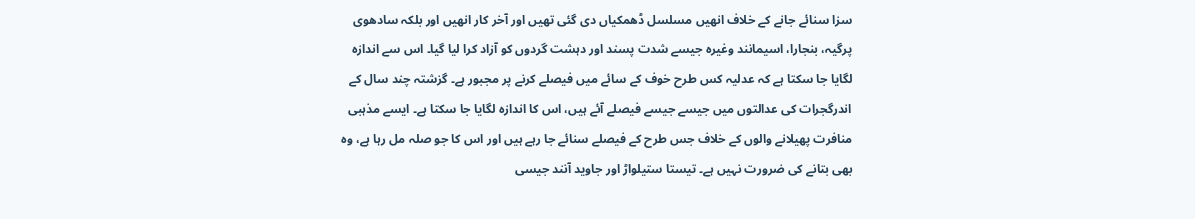سزا سنائے جانے کے خلاف انھیں مسلسل ڈھمکیاں دی گئی تھیں اور آخر کار انھیں اور بلکہ سادھوی پرگیہ، بنجارا، اسیمانند وغیرہ جیسے شدت پسند اور دہشت گردوں کو آزاد کرا لیا گیا۔ اس سے اندازہ لگایا جا سکتا ہے کہ عدلیہ کس طرح خوف کے سائے میں فیصلے کرنے پر مجبور ہے۔ گزشتہ چند سال کے اندرگجرات کی عدالتوں میں جیسے جیسے فیصلے آئے ہیں، اس کا اندازہ لگایا جا سکتا ہے۔ ایسے مذہبی منافرت پھیلانے والوں کے خلاف جس طرح کے فیصلے سنائے جا رہے ہیں اور اس کا جو صلہ مل رہا ہے، وہ بھی بتانے کی ضرورت نہیں ہے۔ تیستا ستیلواڑ اور جاوید آنند جیسی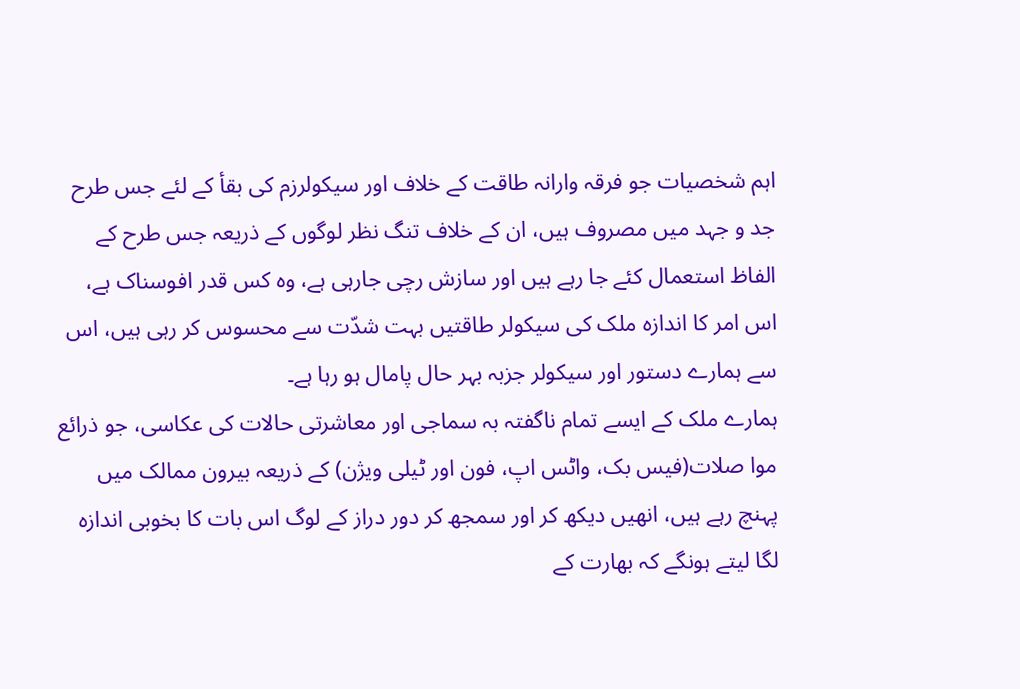اہم شخصیات جو فرقہ وارانہ طاقت کے خلاف اور سیکولرزم کی بقأ کے لئے جس طرح جد و جہد میں مصروف ہیں، ان کے خلاف تنگ نظر لوگوں کے ذریعہ جس طرح کے الفاظ استعمال کئے جا رہے ہیں اور سازش رچی جارہی ہے، وہ کس قدر افوسناک ہے، اس امر کا اندازہ ملک کی سیکولر طاقتیں بہت شدّت سے محسوس کر رہی ہیں، اس سے ہمارے دستور اور سیکولر جزبہ بہر حال پامال ہو رہا ہے۔
ہمارے ملک کے ایسے تمام ناگفتہ بہ سماجی اور معاشرتی حالات کی عکاسی، جو ذرائع موا صلات(فیس بک، واٹس اپ، فون اور ٹیلی ویژن) کے ذریعہ بیرون ممالک میں پہنچ رہے ہیں، انھیں دیکھ کر اور سمجھ کر دور دراز کے لوگ اس بات کا بخوبی اندازہ لگا لیتے ہونگے کہ بھارت کے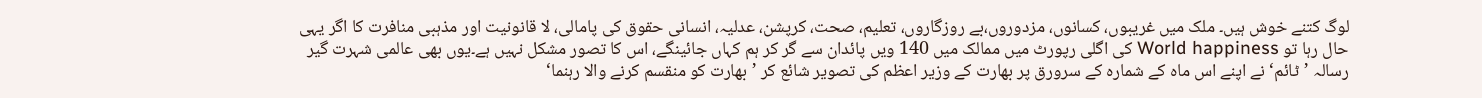لوگ کتنے خوش ہیں۔ ملک میں غریبوں، کسانوں، مزدوروں،بے روزگاروں، تعلیم، صحت، کرپشن، عدلیہ، انسانی حقوق کی پامالی، لا قانونیت اور مذہبی منافرت کا اگر یہی حال رہا تو World happiness کی اگلی رپورٹ میں ممالک میں 140 ویں پائدان سے گر کر ہم کہاں جائینگے، اس کا تصور مشکل نہیں ہے۔یوں بھی عالمی شہرت گیر رسالہ ’ٹائم‘ نے اپنے اس ماہ کے شمارہ کے سرورق پر بھارت کے وزیر اعظم کی تصویر شائع کر ’بھارت کو منقسم کرنے والا رہنما‘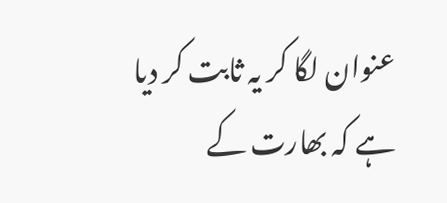عنوان لگا کر یہ ثابت کر دیا ہے کہ بھارت کے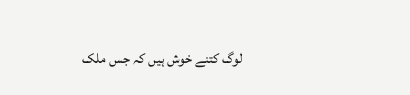لوگ کتنے خوش ہیں کہ جس ملک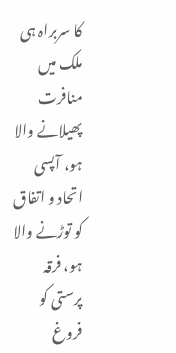کا سربراہ ہی ملک میں منافرت پھیلانے والا ہو، آپسی اتحاد و اتفاق کو توڑنے والا ہو، فرقہ پرستی کو فروغ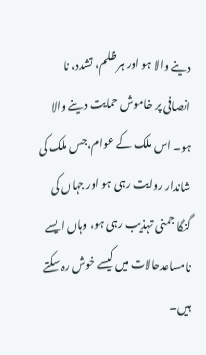دینے والا ہو اور ہر ظلم، تشدد، نا انصافی پر خاموش حمایت دینے والا ہو۔ اس ملک کے عوام،جس ملک کی شاندار روایت رہی ہو اور جہاں کی گنگا جمنی تہذیب رہی ہو، وہاں ایسے نامساعدحالات میں کیسے خوش رہ سکتے ہیں۔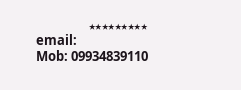٭٭٭٭٭٭٭٭٭
email:
Mob: 09934839110